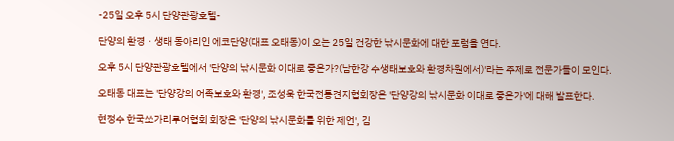-25일 오후 5시 단양관광호텔-

단양의 환경ㆍ생태 동아리인 에코단양(대표 오태동)이 오는 25일 건강한 낚시문화에 대한 포럼을 연다.

오후 5시 단양관광호텔에서 '단양의 낚시문화 이대로 좋은가?(남한강 수생태보호와 환경차원에서)'라는 주제로 전문가들이 모인다.

오태동 대표는 '단양강의 어족보호와 환경', 조성욱 한국전통견지협회장은 '단양강의 낚시문화 이대로 좋은가'에 대해 발표한다.

현정수 한국쏘가리루어협회 회장은 '단양의 낚시문화를 위한 제언', 김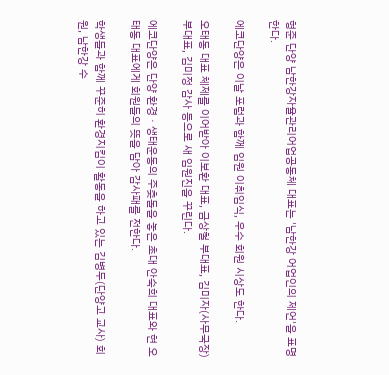형준 단양 남한강자율관리어업공동체 대표는 '남한강 어업인의 제언'을 표명한다.

에코단양은 이날 포럼과 함께 임원 이취임식, 우수 회원 시상도 한다.

오태동 대표 체제를 이어받아 이보환 대표, 금상철 부대표, 김미자(사무국장) 부대표, 김미정 감사 등으로 새 임원진을 꾸린다.

에코단양은 단양 환경ㆍ생태운동의 주춧돌을 놓은 초대 안숙희 대표와 현 오태동 대표에게 회원들의 뜻을 담아 감사패를 전한다.

학생들과 함께 꾸준히 환경지킴이 활동을 하고 있는 김병두(단양고 교사) 회원, 남한강 수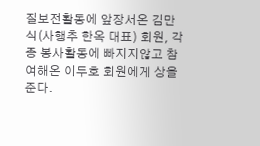질보전활동에 앞장서온 김만식(사행추 한옥 대표) 회원, 각종 봉사활동에 빠지지않고 참여해온 이두호 회원에게 상을 준다.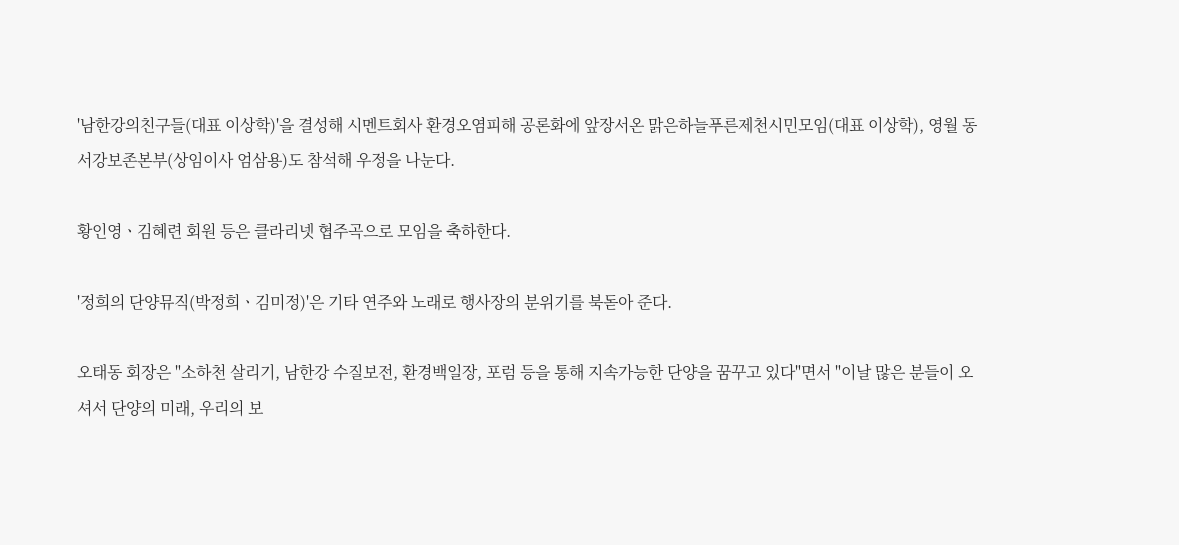'남한강의친구들(대표 이상학)'을 결성해 시멘트회사 환경오염피해 공론화에 앞장서온 맑은하늘푸른제천시민모임(대표 이상학), 영월 동서강보존본부(상임이사 엄삼용)도 참석해 우정을 나눈다.

황인영ㆍ김혜련 회원 등은 클라리넷 협주곡으로 모임을 축하한다.

'정희의 단양뮤직(박정희ㆍ김미정)'은 기타 연주와 노래로 행사장의 분위기를 북돋아 준다.

오태동 회장은 "소하천 살리기, 남한강 수질보전, 환경백일장, 포럼 등을 통해 지속가능한 단양을 꿈꾸고 있다"면서 "이날 많은 분들이 오셔서 단양의 미래, 우리의 보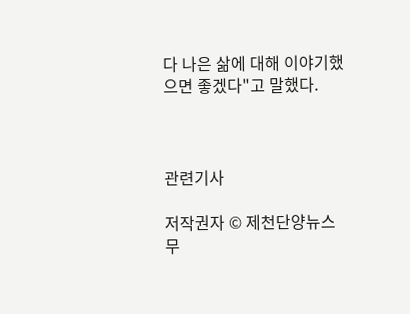다 나은 삶에 대해 이야기했으면 좋겠다"고 말했다.



관련기사

저작권자 © 제천단양뉴스 무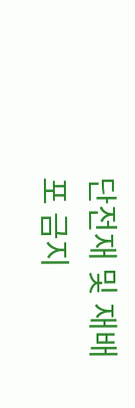단전재 및 재배포 금지